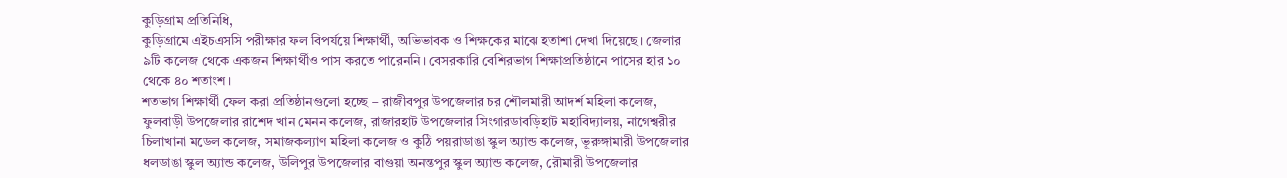কুড়িগ্রাম প্রতিনিধি,
কুড়িগ্রামে এইচএসসি পরীক্ষার ফল বিপর্যয়ে শিক্ষার্থী, অভিভাবক ও শিক্ষকের মাঝে হতাশা দেখা দিয়েছে। জেলার ৯টি কলেজ থেকে একজন শিক্ষার্থীও পাস করতে পারেননি। বেসরকারি বেশিরভাগ শিক্ষাপ্রতিষ্ঠানে পাসের হার ১০ থেকে ৪০ শতাংশ।
শতভাগ শিক্ষার্থী ফেল করা প্রতিষ্ঠানগুলো হচ্ছে – রাজীবপুর উপজেলার চর শৌলমারী আদর্শ মহিলা কলেজ, ফুলবাড়ী উপজেলার রাশেদ খান মেনন কলেজ, রাজারহাট উপজেলার সিংগারডাবড়িহাট মহাবিদ্যালয়, নাগেশ্বরীর চিলাখানা মডেল কলেজ, সমাজকল্যাণ মহিলা কলেজ ও কুঠি পয়রাডাঙা স্কুল অ্যান্ড কলেজ, ভূরুঙ্গামারী উপজেলার ধলডাঙা স্কুল অ্যান্ড কলেজ, উলিপুর উপজেলার বাগুয়া অনন্তপুর স্কুল অ্যান্ড কলেজ, রৌমারী উপজেলার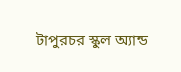টাপুরচর স্কুল অ্যান্ড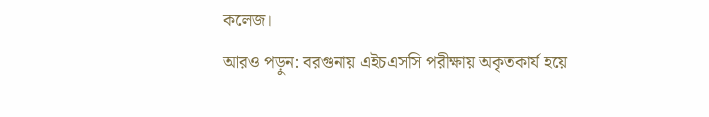কলেজ।
আরও পড়ুন: বরগুনায় এইচএসসি পরীক্ষায় অকৃতকার্য হয়ে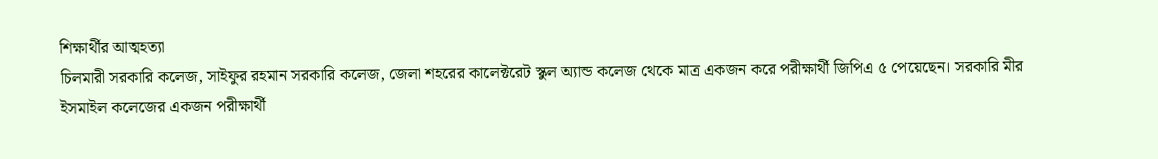শিক্ষার্থীর আত্মহত্যা
চিলমারী সরকারি কলেজ, সাইফুর রহমান সরকারি কলেজ, জেলা শহরের কালেক্টরেট স্কুল অ্যান্ড কলেজ থেকে মাত্র একজন করে পরীক্ষার্থী জিপিএ ৫ পেয়েছেন। সরকারি মীর ইসমাইল কলেজের একজন পরীক্ষার্থী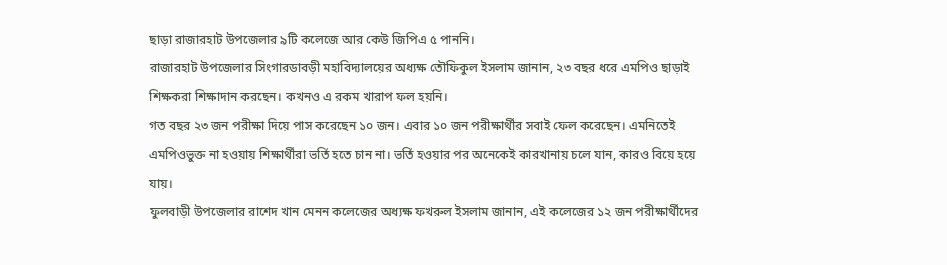ছাড়া রাজারহাট উপজেলার ৯টি কলেজে আর কেউ জিপিএ ৫ পাননি।
রাজারহাট উপজেলার সিংগারডাবড়ী মহাবিদ্যালয়ের অধ্যক্ষ তৌফিকুল ইসলাম জানান, ২৩ বছর ধরে এমপিও ছাড়াই শিক্ষকরা শিক্ষাদান করছেন। কখনও এ রকম খারাপ ফল হয়নি।
গত বছর ২৩ জন পরীক্ষা দিয়ে পাস করেছেন ১০ জন। এবার ১০ জন পরীক্ষার্থীর সবাই ফেল করেছেন। এমনিতেই এমপিওভুক্ত না হওয়ায় শিক্ষার্থীরা ভর্তি হতে চান না। ভর্তি হওয়ার পর অনেকেই কারখানায় চলে যান, কারও বিয়ে হয়ে যায়।
ফুলবাড়ী উপজেলার রাশেদ খান মেনন কলেজের অধ্যক্ষ ফখরুল ইসলাম জানান, এই কলেজের ১২ জন পরীক্ষার্থীদের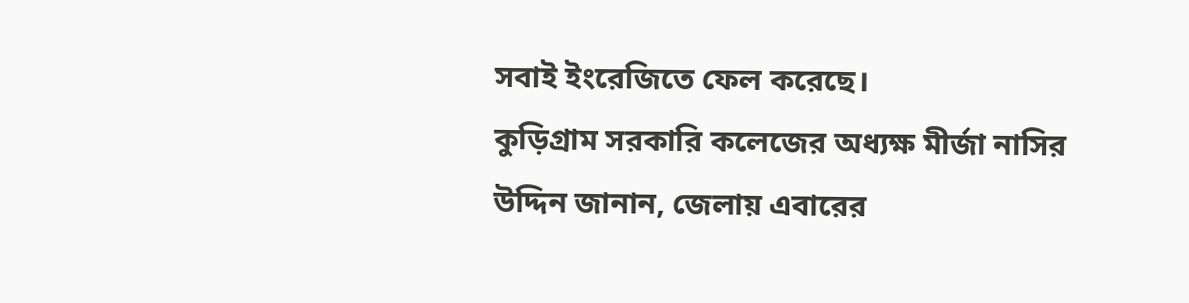সবাই ইংরেজিতে ফেল করেছে।
কুড়িগ্রাম সরকারি কলেজের অধ্যক্ষ মীর্জা নাসির উদ্দিন জানান, জেলায় এবারের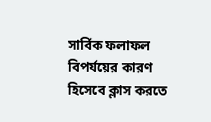সার্বিক ফলাফল বিপর্যয়ের কারণ হিসেবে ক্লাস করতে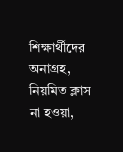শিক্ষার্থীদের অনাগ্রহ, নিয়মিত ক্লাস না হওয়া,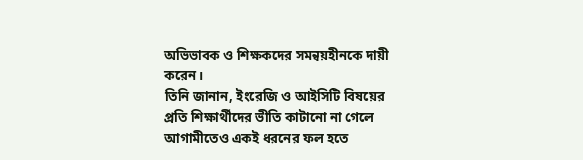অভিভাবক ও শিক্ষকদের সমন্বয়হীনকে দায়ী করেন।
তিনি জানান, ইংরেজি ও আইসিটি বিষয়ের প্রতি শিক্ষার্থীদের ভীতি কাটানো না গেলে আগামীতেও একই ধরনের ফল হতে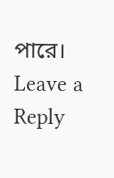পারে।
Leave a Reply